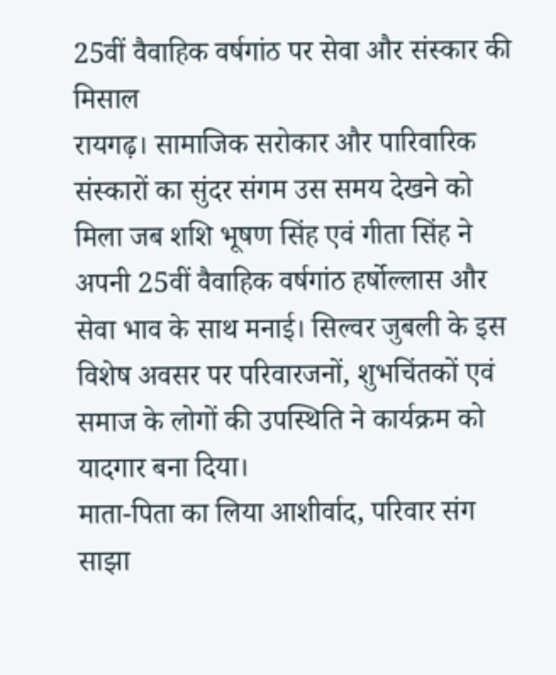25वीं वैवाहिक वर्षगांठ पर सेवा और संस्कार की मिसाल
रायगढ़। सामाजिक सरोकार और पारिवारिक संस्कारों का सुंदर संगम उस समय देखने को मिला जब शशि भूषण सिंह एवं गीता सिंह ने अपनी 25वीं वैवाहिक वर्षगांठ हर्षोल्लास और सेवा भाव के साथ मनाई। सिल्वर जुबली के इस विशेष अवसर पर परिवारजनों, शुभचिंतकों एवं समाज के लोगों की उपस्थिति ने कार्यक्रम को यादगार बना दिया।
माता-पिता का लिया आशीर्वाद, परिवार संग साझा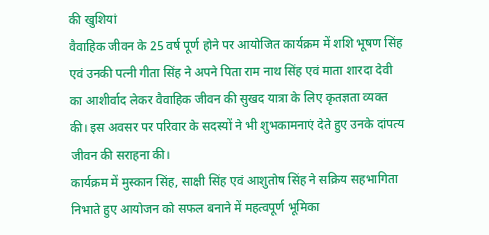की खुशियां
वैवाहिक जीवन के 25 वर्ष पूर्ण होने पर आयोजित कार्यक्रम में शशि भूषण सिंह एवं उनकी पत्नी गीता सिंह ने अपने पिता राम नाथ सिंह एवं माता शारदा देवी का आशीर्वाद लेकर वैवाहिक जीवन की सुखद यात्रा के लिए कृतज्ञता व्यक्त की। इस अवसर पर परिवार के सदस्यों ने भी शुभकामनाएं देते हुए उनके दांपत्य जीवन की सराहना की।
कार्यक्रम में मुस्कान सिंह, साक्षी सिंह एवं आशुतोष सिंह ने सक्रिय सहभागिता निभाते हुए आयोजन को सफल बनाने में महत्वपूर्ण भूमिका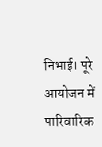निभाई। पूरे आयोजन में पारिवारिक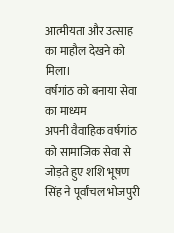आत्मीयता और उत्साह का माहौल देखने को मिला।
वर्षगांठ को बनाया सेवा का माध्यम
अपनी वैवाहिक वर्षगांठ को सामाजिक सेवा से जोड़ते हुए शशि भूषण सिंह ने पूर्वांचल भोजपुरी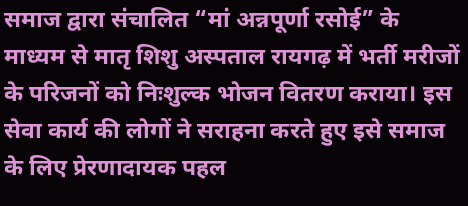समाज द्वारा संचालित “मां अन्नपूर्णा रसोई” के माध्यम से मातृ शिशु अस्पताल रायगढ़ में भर्ती मरीजों के परिजनों को निःशुल्क भोजन वितरण कराया। इस सेवा कार्य की लोगों ने सराहना करते हुए इसे समाज के लिए प्रेरणादायक पहल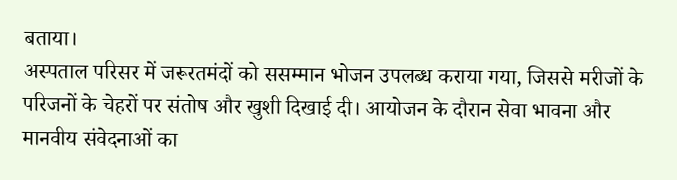बताया।
अस्पताल परिसर में जरूरतमंदों को ससम्मान भोजन उपलब्ध कराया गया, जिससे मरीजों के परिजनों के चेहरों पर संतोष और खुशी दिखाई दी। आयोजन के दौरान सेवा भावना और मानवीय संवेदनाओं का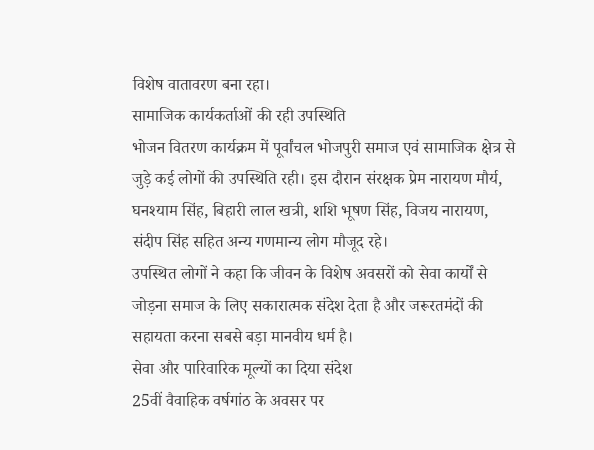विशेष वातावरण बना रहा।
सामाजिक कार्यकर्ताओं की रही उपस्थिति
भोजन वितरण कार्यक्रम में पूर्वांचल भोजपुरी समाज एवं सामाजिक क्षेत्र से जुड़े कई लोगों की उपस्थिति रही। इस दौरान संरक्षक प्रेम नारायण मौर्य, घनश्याम सिंह, बिहारी लाल खत्री, शशि भूषण सिंह, विजय नारायण, संदीप सिंह सहित अन्य गणमान्य लोग मौजूद रहे।
उपस्थित लोगों ने कहा कि जीवन के विशेष अवसरों को सेवा कार्यों से जोड़ना समाज के लिए सकारात्मक संदेश देता है और जरूरतमंदों की सहायता करना सबसे बड़ा मानवीय धर्म है।
सेवा और पारिवारिक मूल्यों का दिया संदेश
25वीं वैवाहिक वर्षगांठ के अवसर पर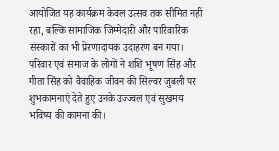आयोजित यह कार्यक्रम केवल उत्सव तक सीमित नहीं रहा, बल्कि सामाजिक जिम्मेदारी और पारिवारिक संस्कारों का भी प्रेरणादायक उदाहरण बन गया। परिवार एवं समाज के लोगों ने शशि भूषण सिंह और गीता सिंह को वैवाहिक जीवन की सिल्वर जुबली पर शुभकामनाएं देते हुए उनके उज्ज्वल एवं सुखमय भविष्य की कामना की।